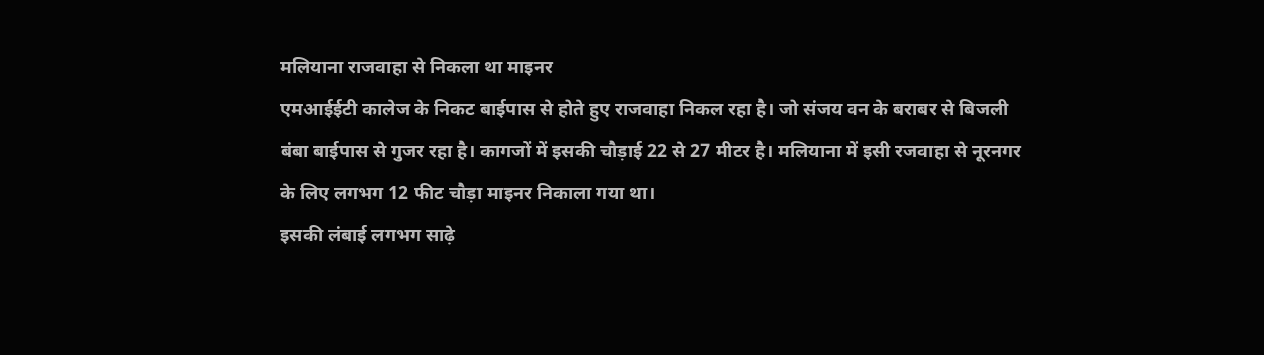मलियाना राजवाहा से निकला था माइनर
एमआईईटी कालेज के निकट बाईपास से होते हुए राजवाहा निकल रहा है। जो संजय वन के बराबर से बिजली बंबा बाईपास से गुजर रहा है। कागजों में इसकी चौड़ाई 22 से 27 मीटर है। मलियाना में इसी रजवाहा से नूरनगर के लिए लगभग 12 फीट चौड़ा माइनर निकाला गया था।
इसकी लंबाई लगभग साढ़े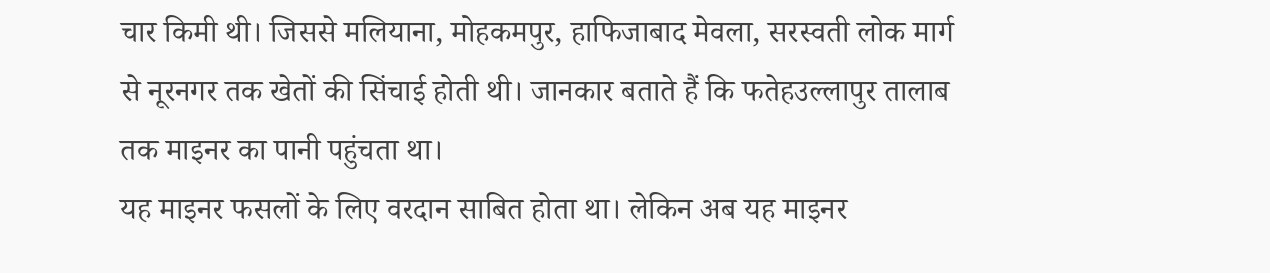चार किमी थी। जिससे मलियाना, मोहकमपुर, हाफिजाबाद मेवला, सरस्वती लोक मार्ग से नूरनगर तक खेतों की सिंचाई होती थी। जानकार बताते हैं कि फतेहउल्लापुर तालाब तक माइनर का पानी पहुंचता था।
यह माइनर फसलों के लिए वरदान साबित होता था। लेकिन अब यह माइनर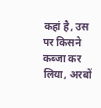कहां है, उस पर किसने कब्जा कर लिया, अरबों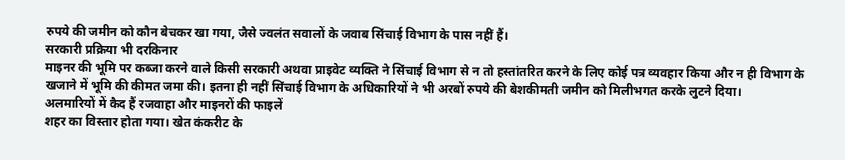रुपये की जमीन को कौन बेचकर खा गया, जैसे ज्वलंत सवालों के जवाब सिंचाई विभाग के पास नहीं हैं।
सरकारी प्रक्रिया भी दरकिनार
माइनर की भूमि पर कब्जा करने वाले किसी सरकारी अथवा प्राइवेट व्यक्ति ने सिंचाई विभाग से न तो हस्तांतरित करने के लिए कोई पत्र व्यवहार किया और न ही विभाग के खजाने में भूमि की कीमत जमा की। इतना ही नहीं सिंचाई विभाग के अधिकारियों ने भी अरबों रुपये की बेशकीमती जमीन को मिलीभगत करके लुटने दिया।
अलमारियों में कैद हैं रजवाहा और माइनरों की फाइलें
शहर का विस्तार होता गया। खेत कंकरीट के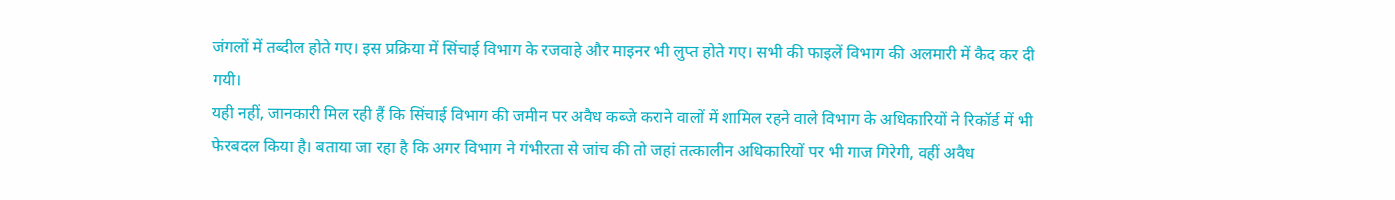जंगलों में तब्दील होते गए। इस प्रक्रिया में सिंचाई विभाग के रजवाहे और माइनर भी लुप्त होते गए। सभी की फाइलें विभाग की अलमारी में कैद कर दी गयी।
यही नहीं, जानकारी मिल रही हैं कि सिंचाई विभाग की जमीन पर अवैध कब्जे कराने वालों में शामिल रहने वाले विभाग के अधिकारियों ने रिकॉर्ड में भी फेरबदल किया है। बताया जा रहा है कि अगर विभाग ने गंभीरता से जांच की तो जहां तत्कालीन अधिकारियों पर भी गाज गिरेगी, वहीं अवैध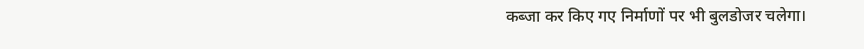कब्जा कर किए गए निर्माणों पर भी बुलडोजर चलेगा।